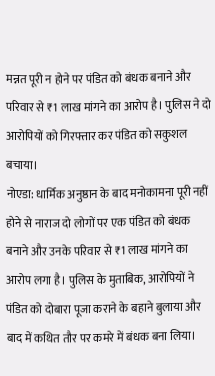मन्नत पूरी न होने पर पंडित को बंधक बनाने और परिवार से ₹1 लाख मांगने का आरोप है। पुलिस ने दो आरोपियों को गिरफ्तार कर पंडित को सकुशल बचाया।
नोएडा: धार्मिक अनुष्ठान के बाद मनोकामना पूरी नहीं होने से नाराज दो लोगों पर एक पंडित को बंधक बनाने और उनके परिवार से ₹1 लाख मांगने का आरोप लगा है। पुलिस के मुताबिक, आरोपियों ने पंडित को दोबारा पूजा कराने के बहाने बुलाया और बाद में कथित तौर पर कमरे में बंधक बना लिया।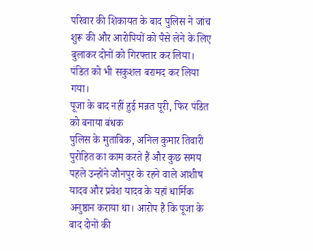परिवार की शिकायत के बाद पुलिस ने जांच शुरू की और आरोपियों को पैसे लेने के लिए बुलाकर दोनों को गिरफ्तार कर लिया। पंडित को भी सकुशल बरामद कर लिया गया।
पूजा के बाद नहीं हुई मन्नत पूरी, फिर पंडित को बनाया बंधक
पुलिस के मुताबिक, अनिल कुमार तिवारी पुरोहित का काम करते हैं और कुछ समय पहले उन्होंने जौनपुर के रहने वाले आशीष यादव और प्रवेश यादव के यहां धार्मिक अनुष्ठान कराया था। आरोप है कि पूजा के बाद दोनों की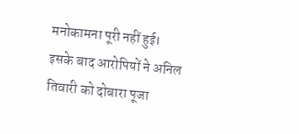मनोकामना पूरी नहीं हुई।
इसके बाद आरोपियों ने अनिल तिवारी को दोबारा पूजा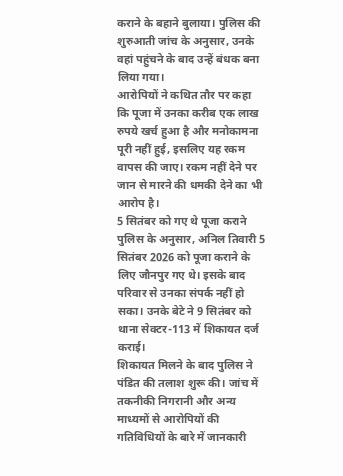कराने के बहाने बुलाया। पुलिस की शुरुआती जांच के अनुसार, उनके वहां पहुंचने के बाद उन्हें बंधक बना लिया गया।
आरोपियों ने कथित तौर पर कहा कि पूजा में उनका करीब एक लाख रुपये खर्च हुआ है और मनोकामना पूरी नहीं हुई, इसलिए यह रकम वापस की जाए। रकम नहीं देने पर जान से मारने की धमकी देने का भी आरोप है।
5 सितंबर को गए थे पूजा कराने
पुलिस के अनुसार, अनिल तिवारी 5 सितंबर 2026 को पूजा कराने के लिए जौनपुर गए थे। इसके बाद परिवार से उनका संपर्क नहीं हो सका। उनके बेटे ने 9 सितंबर को थाना सेक्टर-113 में शिकायत दर्ज कराई।
शिकायत मिलने के बाद पुलिस ने पंडित की तलाश शुरू की। जांच में तकनीकी निगरानी और अन्य माध्यमों से आरोपियों की गतिविधियों के बारे में जानकारी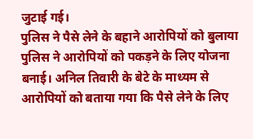जुटाई गई।
पुलिस ने पैसे लेने के बहाने आरोपियों को बुलाया
पुलिस ने आरोपियों को पकड़ने के लिए योजना बनाई। अनिल तिवारी के बेटे के माध्यम से आरोपियों को बताया गया कि पैसे लेने के लिए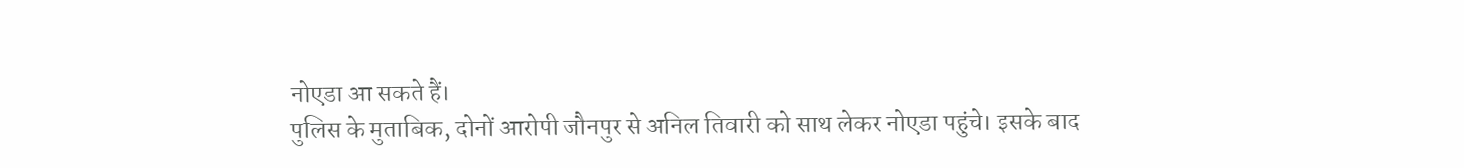नोएडा आ सकते हैं।
पुलिस के मुताबिक, दोनों आरोपी जौनपुर से अनिल तिवारी को साथ लेकर नोएडा पहुंचे। इसके बाद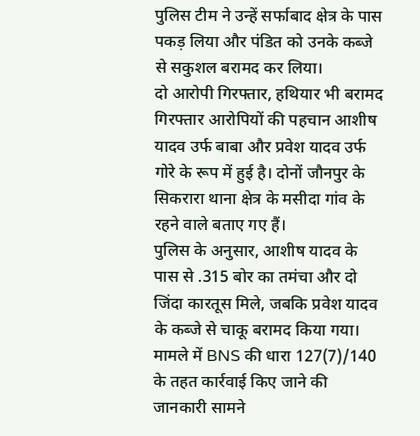पुलिस टीम ने उन्हें सर्फाबाद क्षेत्र के पास पकड़ लिया और पंडित को उनके कब्जे से सकुशल बरामद कर लिया।
दो आरोपी गिरफ्तार, हथियार भी बरामद
गिरफ्तार आरोपियों की पहचान आशीष यादव उर्फ बाबा और प्रवेश यादव उर्फ गोरे के रूप में हुई है। दोनों जौनपुर के सिकरारा थाना क्षेत्र के मसीदा गांव के रहने वाले बताए गए हैं।
पुलिस के अनुसार, आशीष यादव के पास से .315 बोर का तमंचा और दो जिंदा कारतूस मिले, जबकि प्रवेश यादव के कब्जे से चाकू बरामद किया गया।
मामले में BNS की धारा 127(7)/140 के तहत कार्रवाई किए जाने की जानकारी सामने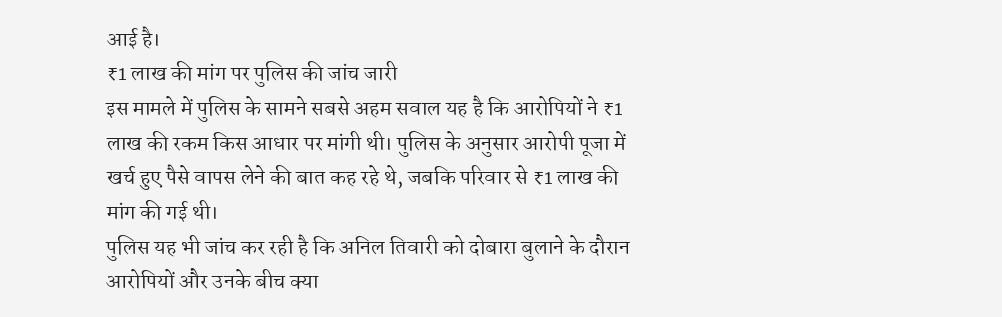आई है।
₹1 लाख की मांग पर पुलिस की जांच जारी
इस मामले में पुलिस के सामने सबसे अहम सवाल यह है कि आरोपियों ने ₹1 लाख की रकम किस आधार पर मांगी थी। पुलिस के अनुसार आरोपी पूजा में खर्च हुए पैसे वापस लेने की बात कह रहे थे, जबकि परिवार से ₹1 लाख की मांग की गई थी।
पुलिस यह भी जांच कर रही है कि अनिल तिवारी को दोबारा बुलाने के दौरान आरोपियों और उनके बीच क्या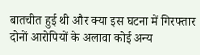बातचीत हुई थी और क्या इस घटना में गिरफ्तार दोनों आरोपियों के अलावा कोई अन्य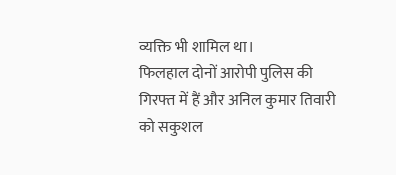व्यक्ति भी शामिल था।
फिलहाल दोनों आरोपी पुलिस की गिरफ्त में हैं और अनिल कुमार तिवारी को सकुशल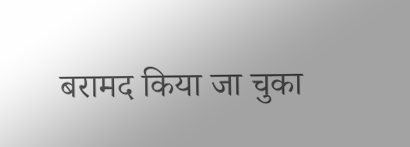बरामद किया जा चुका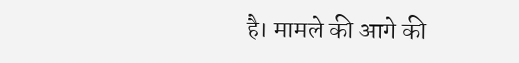है। मामले की आगे की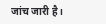जांच जारी है।